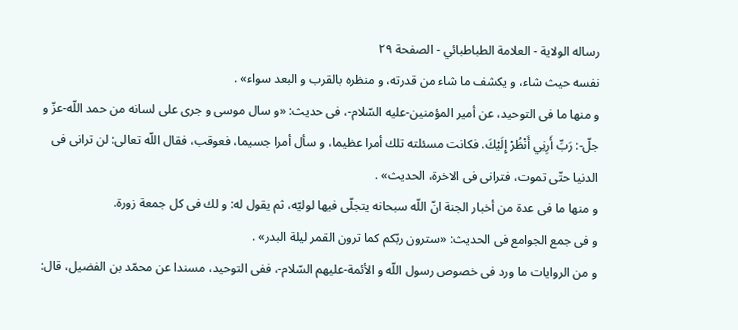رساله الولاية - العلامة الطباطبائي - الصفحة ٢٩
نفسه حيث شاء، و يكشف ما شاء من قدرته، و منظره بالقرب و البعد سواء» .
و منها ما فى التوحيد، عن أمير المؤمنين-عليه السّلام-، فى حديث: «و سال موسى و جرى على لسانه من حمد اللّه-عزّ و جلّ-: رَبِّ أَرِنِي أَنْظُرْ إِلَيْكَ. فكانت مسئلته تلك أمرا عظيما، و سأل أمرا جسيما، فعوقب، فقال اللّه تعالى: لن ترانى فى الدنيا حتّى تموت، فترانى فى الاخرة، الحديث» .
و منها ما فى عدة من أخبار الجنة انّ اللّه سبحانه يتجلّى فيها لوليّه، ثم يقول له: و لك فى كل جمعة زورة.
و فى جمع الجوامع فى الحديث: «سترون ربّكم كما ترون القمر ليلة البدر» .
و من الروايات ما ورد فى خصوص رسول اللّه و الأئمة-عليهم السّلام-، ففى التوحيد، مسندا عن محمّد بن الفضيل، قال: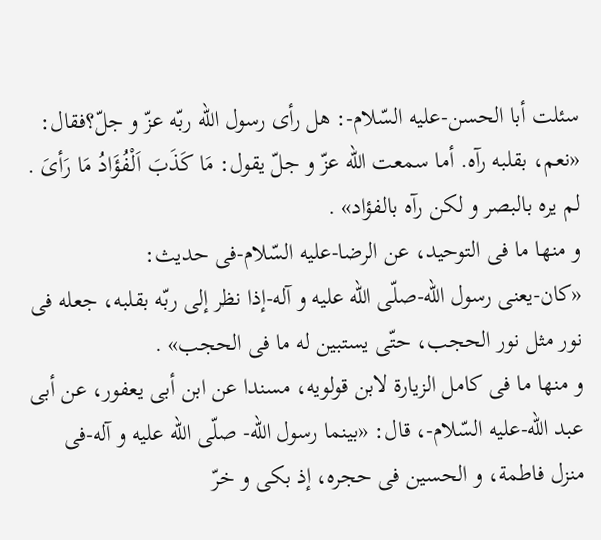سئلت أبا الحسن-عليه السّلام-: هل رأى رسول اللّه ربّه عزّ و جلّ؟فقال:
«نعم، بقلبه رآه. أما سمعت اللّه عزّ و جلّ يقول: مَا كَذَبَ اَلْفُؤَادُ مَا رَأىَ . لم يره بالبصر و لكن رآه بالفؤاد» .
و منها ما فى التوحيد، عن الرضا-عليه السّلام-فى حديث:
«كان-يعنى رسول اللّه-صلّى اللّه عليه و آله-إذا نظر إلى ربّه بقلبه، جعله فى نور مثل نور الحجب، حتّى يستبين له ما فى الحجب» .
و منها ما فى كامل الزيارة لابن قولويه، مسندا عن ابن أبى يعفور، عن أبى عبد اللّه-عليه السّلام-، قال: «بينما رسول اللّه- صلّى اللّه عليه و آله-فى منزل فاطمة، و الحسين فى حجره، إذ بكى و خرّ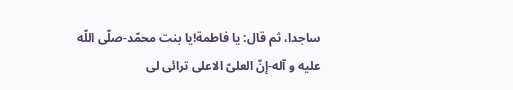ساجدا، ثم قال: يا فاطمة!يا بنت محمّد-صلّى اللّه عليه و آله-إنّ العلىّ الاعلى ترائى لى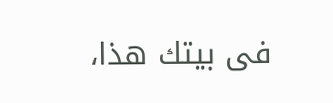فى بيتك هذا،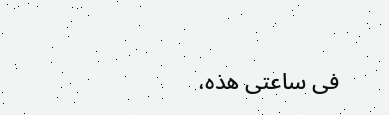فى ساعتى هذه،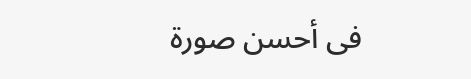فى أحسن صورة